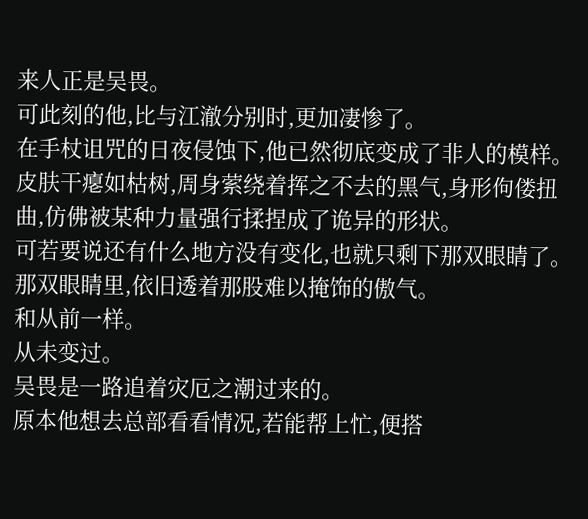来人正是吴畏。
可此刻的他,比与江澈分别时,更加凄惨了。
在手杖诅咒的日夜侵蚀下,他已然彻底变成了非人的模样。
皮肤干瘪如枯树,周身萦绕着挥之不去的黑气,身形佝偻扭曲,仿佛被某种力量强行揉捏成了诡异的形状。
可若要说还有什么地方没有变化,也就只剩下那双眼睛了。
那双眼睛里,依旧透着那股难以掩饰的傲气。
和从前一样。
从未变过。
吴畏是一路追着灾厄之潮过来的。
原本他想去总部看看情况,若能帮上忙,便搭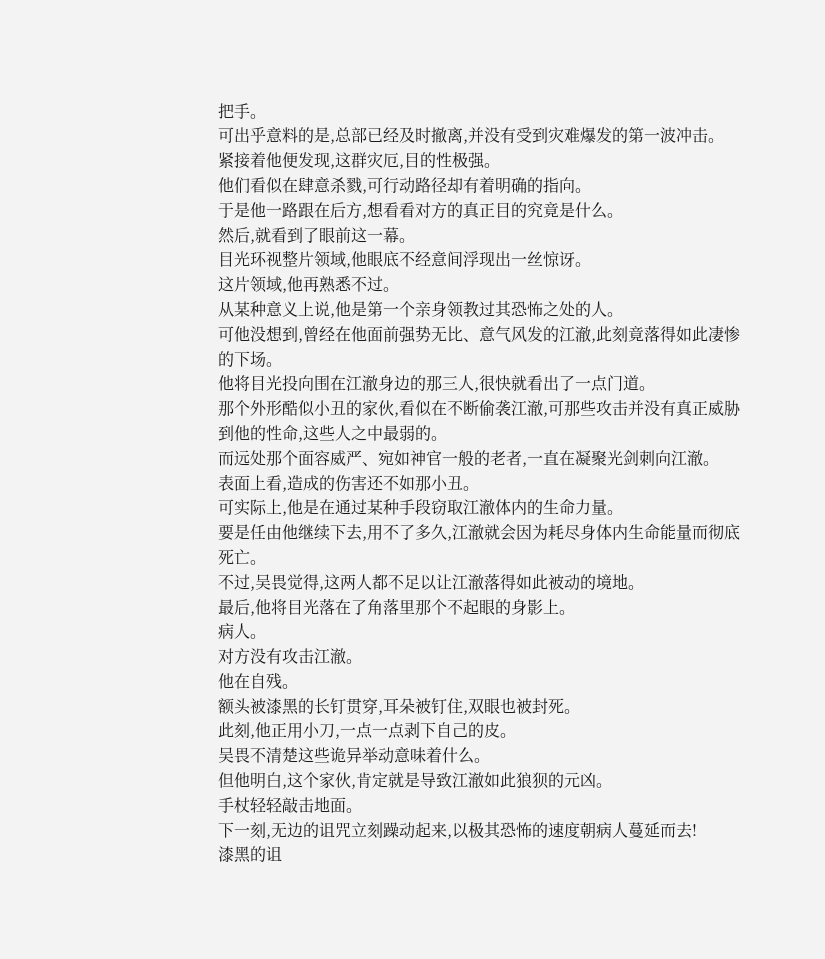把手。
可出乎意料的是,总部已经及时撤离,并没有受到灾难爆发的第一波冲击。
紧接着他便发现,这群灾厄,目的性极强。
他们看似在肆意杀戮,可行动路径却有着明确的指向。
于是他一路跟在后方,想看看对方的真正目的究竟是什么。
然后,就看到了眼前这一幕。
目光环视整片领域,他眼底不经意间浮现出一丝惊讶。
这片领域,他再熟悉不过。
从某种意义上说,他是第一个亲身领教过其恐怖之处的人。
可他没想到,曾经在他面前强势无比、意气风发的江澈,此刻竟落得如此凄惨的下场。
他将目光投向围在江澈身边的那三人,很快就看出了一点门道。
那个外形酷似小丑的家伙,看似在不断偷袭江澈,可那些攻击并没有真正威胁到他的性命,这些人之中最弱的。
而远处那个面容威严、宛如神官一般的老者,一直在凝聚光剑刺向江澈。
表面上看,造成的伤害还不如那小丑。
可实际上,他是在通过某种手段窃取江澈体内的生命力量。
要是任由他继续下去,用不了多久,江澈就会因为耗尽身体内生命能量而彻底死亡。
不过,吴畏觉得,这两人都不足以让江澈落得如此被动的境地。
最后,他将目光落在了角落里那个不起眼的身影上。
病人。
对方没有攻击江澈。
他在自残。
额头被漆黑的长钉贯穿,耳朵被钉住,双眼也被封死。
此刻,他正用小刀,一点一点剥下自己的皮。
吴畏不清楚这些诡异举动意味着什么。
但他明白,这个家伙,肯定就是导致江澈如此狼狈的元凶。
手杖轻轻敲击地面。
下一刻,无边的诅咒立刻躁动起来,以极其恐怖的速度朝病人蔓延而去!
漆黑的诅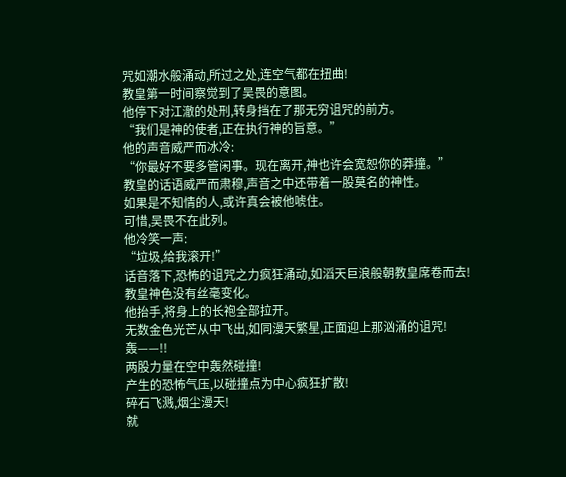咒如潮水般涌动,所过之处,连空气都在扭曲!
教皇第一时间察觉到了吴畏的意图。
他停下对江澈的处刑,转身挡在了那无穷诅咒的前方。
“我们是神的使者,正在执行神的旨意。”
他的声音威严而冰冷:
“你最好不要多管闲事。现在离开,神也许会宽恕你的莽撞。”
教皇的话语威严而肃穆,声音之中还带着一股莫名的神性。
如果是不知情的人,或许真会被他唬住。
可惜,吴畏不在此列。
他冷笑一声:
“垃圾,给我滚开!”
话音落下,恐怖的诅咒之力疯狂涌动,如滔天巨浪般朝教皇席卷而去!
教皇神色没有丝毫变化。
他抬手,将身上的长袍全部拉开。
无数金色光芒从中飞出,如同漫天繁星,正面迎上那汹涌的诅咒!
轰——!!
两股力量在空中轰然碰撞!
产生的恐怖气压,以碰撞点为中心疯狂扩散!
碎石飞溅,烟尘漫天!
就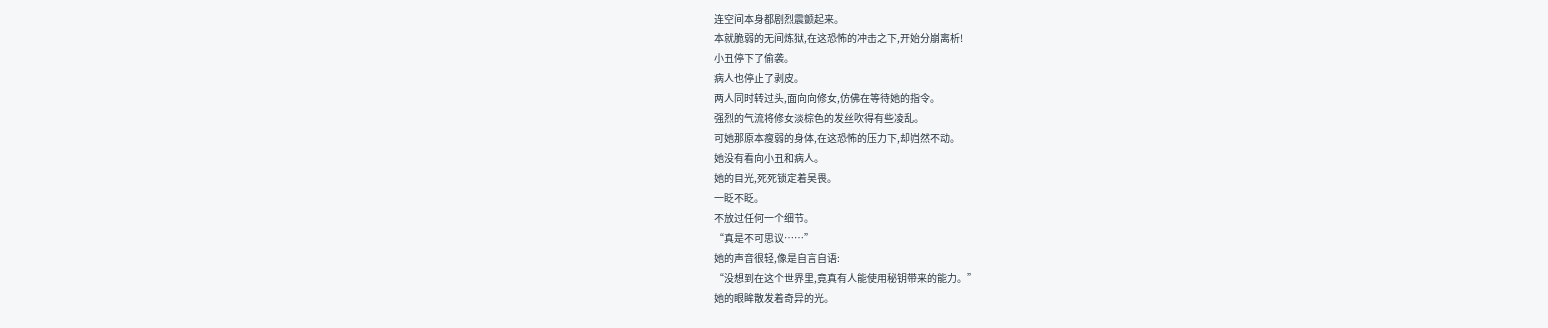连空间本身都剧烈震颤起来。
本就脆弱的无间炼狱,在这恐怖的冲击之下,开始分崩离析!
小丑停下了偷袭。
病人也停止了剥皮。
两人同时转过头,面向向修女,仿佛在等待她的指令。
强烈的气流将修女淡棕色的发丝吹得有些凌乱。
可她那原本瘦弱的身体,在这恐怖的压力下,却岿然不动。
她没有看向小丑和病人。
她的目光,死死锁定着吴畏。
一眨不眨。
不放过任何一个细节。
“真是不可思议……”
她的声音很轻,像是自言自语:
“没想到在这个世界里,竟真有人能使用秘钥带来的能力。”
她的眼眸散发着奇异的光。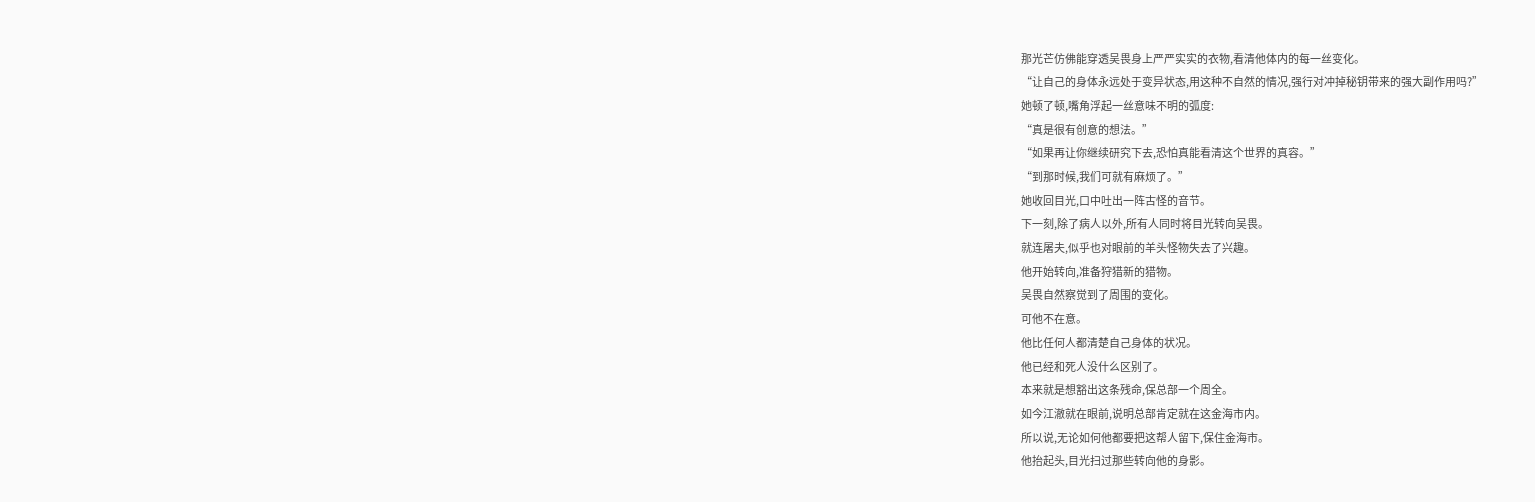那光芒仿佛能穿透吴畏身上严严实实的衣物,看清他体内的每一丝变化。
“让自己的身体永远处于变异状态,用这种不自然的情况,强行对冲掉秘钥带来的强大副作用吗?”
她顿了顿,嘴角浮起一丝意味不明的弧度:
“真是很有创意的想法。”
“如果再让你继续研究下去,恐怕真能看清这个世界的真容。”
“到那时候,我们可就有麻烦了。”
她收回目光,口中吐出一阵古怪的音节。
下一刻,除了病人以外,所有人同时将目光转向吴畏。
就连屠夫,似乎也对眼前的羊头怪物失去了兴趣。
他开始转向,准备狩猎新的猎物。
吴畏自然察觉到了周围的变化。
可他不在意。
他比任何人都清楚自己身体的状况。
他已经和死人没什么区别了。
本来就是想豁出这条残命,保总部一个周全。
如今江澈就在眼前,说明总部肯定就在这金海市内。
所以说,无论如何他都要把这帮人留下,保住金海市。
他抬起头,目光扫过那些转向他的身影。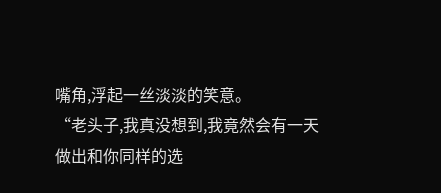嘴角,浮起一丝淡淡的笑意。
“老头子,我真没想到,我竟然会有一天做出和你同样的选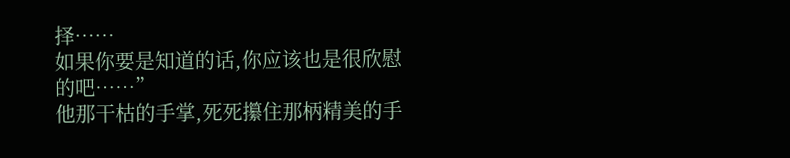择……
如果你要是知道的话,你应该也是很欣慰的吧……”
他那干枯的手掌,死死攥住那柄精美的手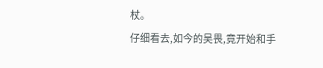杖。
仔细看去,如今的吴畏,竟开始和手